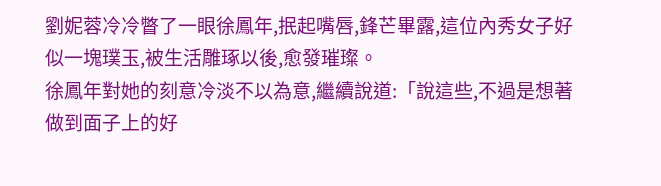劉妮蓉冷冷瞥了一眼徐鳳年,抿起嘴唇,鋒芒畢露,這位內秀女子好似一塊璞玉,被生活雕琢以後,愈發璀璨。
徐鳳年對她的刻意冷淡不以為意,繼續說道:「說這些,不過是想著做到面子上的好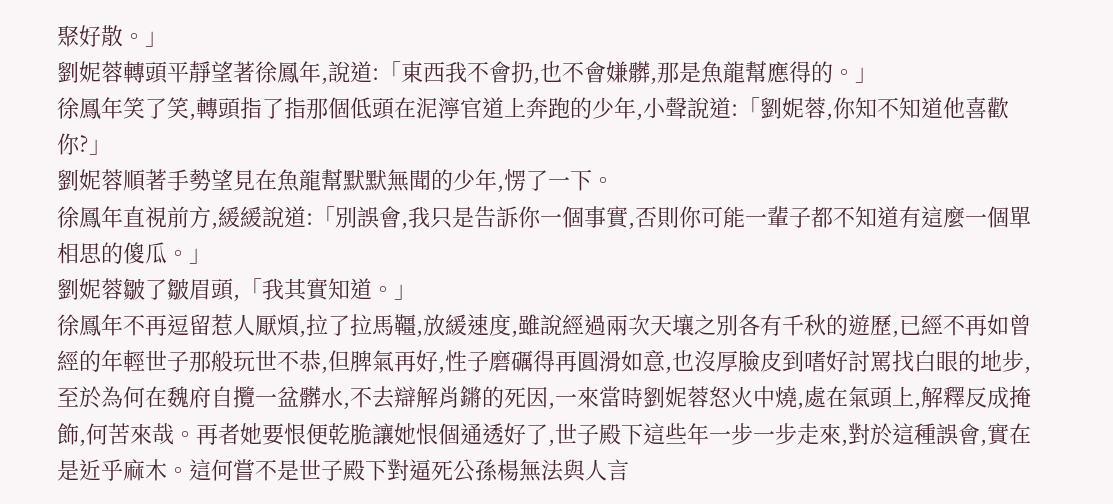聚好散。」
劉妮蓉轉頭平靜望著徐鳳年,說道:「東西我不會扔,也不會嫌髒,那是魚龍幫應得的。」
徐鳳年笑了笑,轉頭指了指那個低頭在泥濘官道上奔跑的少年,小聲說道:「劉妮蓉,你知不知道他喜歡你?」
劉妮蓉順著手勢望見在魚龍幫默默無聞的少年,愣了一下。
徐鳳年直視前方,緩緩說道:「別誤會,我只是告訴你一個事實,否則你可能一輩子都不知道有這麼一個單相思的傻瓜。」
劉妮蓉皺了皺眉頭,「我其實知道。」
徐鳳年不再逗留惹人厭煩,拉了拉馬韁,放緩速度,雖說經過兩次天壤之別各有千秋的遊歷,已經不再如曾經的年輕世子那般玩世不恭,但脾氣再好,性子磨礪得再圓滑如意,也沒厚臉皮到嗜好討罵找白眼的地步,至於為何在魏府自攬一盆髒水,不去辯解肖鏘的死因,一來當時劉妮蓉怒火中燒,處在氣頭上,解釋反成掩飾,何苦來哉。再者她要恨便乾脆讓她恨個通透好了,世子殿下這些年一步一步走來,對於這種誤會,實在是近乎麻木。這何嘗不是世子殿下對逼死公孫楊無法與人言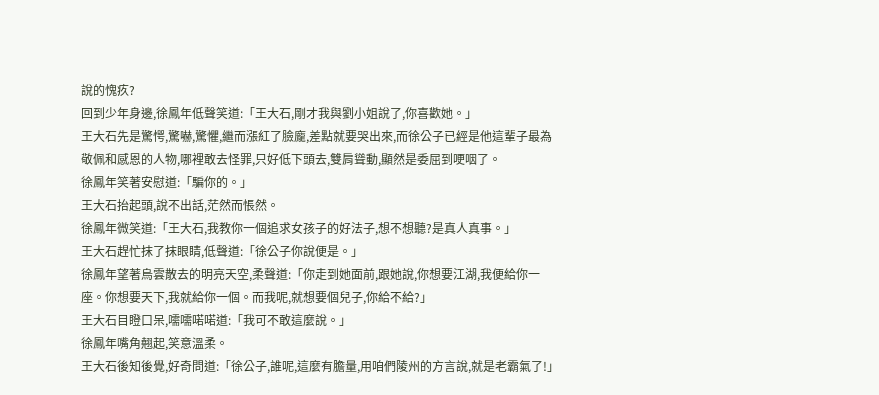說的愧疚?
回到少年身邊,徐鳳年低聲笑道:「王大石,剛才我與劉小姐說了,你喜歡她。」
王大石先是驚愕,驚嚇,驚懼,繼而漲紅了臉龐,差點就要哭出來,而徐公子已經是他這輩子最為敬佩和感恩的人物,哪裡敢去怪罪,只好低下頭去,雙肩聳動,顯然是委屈到哽咽了。
徐鳳年笑著安慰道:「騙你的。」
王大石抬起頭,說不出話,茫然而悵然。
徐鳳年微笑道:「王大石,我教你一個追求女孩子的好法子,想不想聽?是真人真事。」
王大石趕忙抹了抹眼睛,低聲道:「徐公子你說便是。」
徐鳳年望著烏雲散去的明亮天空,柔聲道:「你走到她面前,跟她說,你想要江湖,我便給你一座。你想要天下,我就給你一個。而我呢,就想要個兒子,你給不給?」
王大石目瞪口呆,嚅嚅喏喏道:「我可不敢這麼說。」
徐鳳年嘴角翹起,笑意溫柔。
王大石後知後覺,好奇問道:「徐公子,誰呢,這麼有膽量,用咱們陵州的方言說,就是老霸氣了!」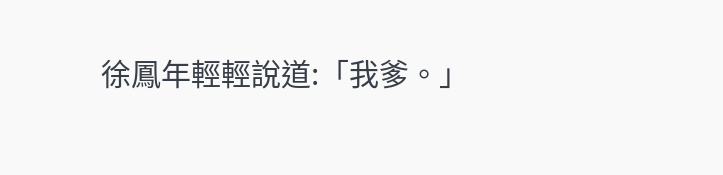徐鳳年輕輕說道:「我爹。」